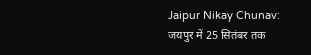Jaipur Nikay Chunav: जयपुर में 25 सितंबर तक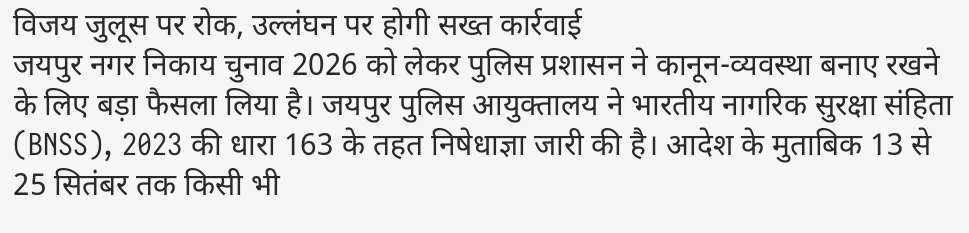विजय जुलूस पर रोक, उल्लंघन पर होगी सख्त कार्रवाई
जयपुर नगर निकाय चुनाव 2026 को लेकर पुलिस प्रशासन ने कानून-व्यवस्था बनाए रखने के लिए बड़ा फैसला लिया है। जयपुर पुलिस आयुक्तालय ने भारतीय नागरिक सुरक्षा संहिता (BNSS), 2023 की धारा 163 के तहत निषेधाज्ञा जारी की है। आदेश के मुताबिक 13 से 25 सितंबर तक किसी भी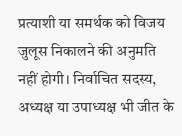प्रत्याशी या समर्थक को विजय जुलूस निकालने की अनुमति नहीं होगी। निर्वाचित सदस्य, अध्यक्ष या उपाध्यक्ष भी जीत के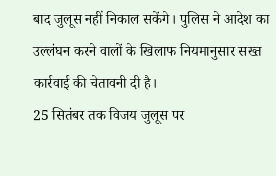बाद जुलूस नहीं निकाल सकेंगे। पुलिस ने आदेश का उल्लंघन करने वालों के खिलाफ नियमानुसार सख्त कार्रवाई की चेतावनी दी है।
25 सितंबर तक विजय जुलूस पर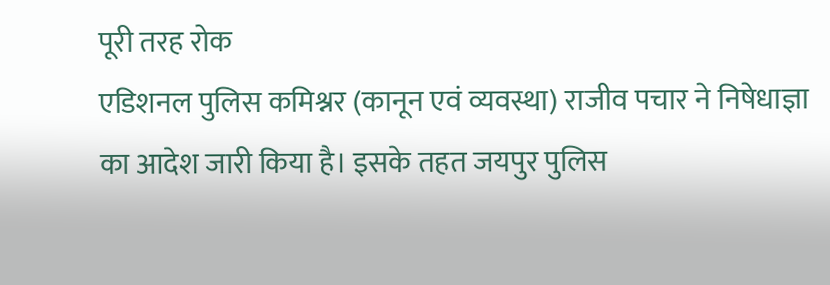पूरी तरह रोक
एडिशनल पुलिस कमिश्नर (कानून एवं व्यवस्था) राजीव पचार ने निषेधाज्ञा का आदेश जारी किया है। इसके तहत जयपुर पुलिस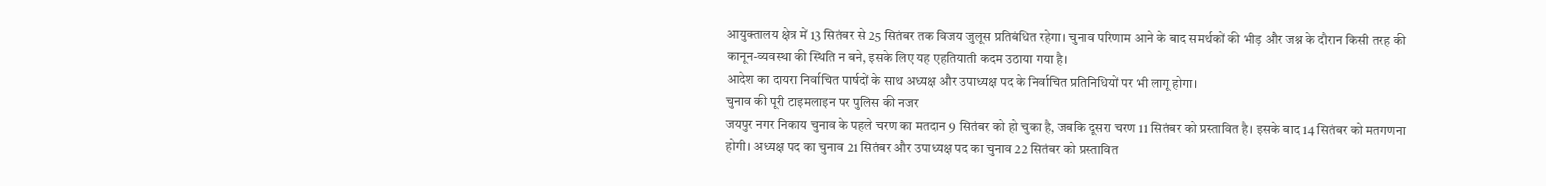आयुक्तालय क्षेत्र में 13 सितंबर से 25 सितंबर तक विजय जुलूस प्रतिबंधित रहेगा। चुनाव परिणाम आने के बाद समर्थकों की भीड़ और जश्न के दौरान किसी तरह की कानून-व्यवस्था की स्थिति न बने, इसके लिए यह एहतियाती कदम उठाया गया है।
आदेश का दायरा निर्वाचित पार्षदों के साथ अध्यक्ष और उपाध्यक्ष पद के निर्वाचित प्रतिनिधियों पर भी लागू होगा।
चुनाव की पूरी टाइमलाइन पर पुलिस की नजर
जयपुर नगर निकाय चुनाव के पहले चरण का मतदान 9 सितंबर को हो चुका है, जबकि दूसरा चरण 11 सितंबर को प्रस्तावित है। इसके बाद 14 सितंबर को मतगणना होगी। अध्यक्ष पद का चुनाव 21 सितंबर और उपाध्यक्ष पद का चुनाव 22 सितंबर को प्रस्तावित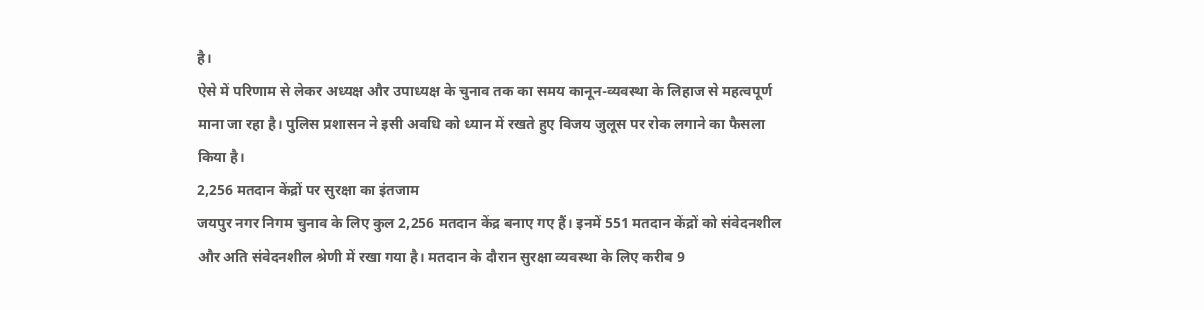है।
ऐसे में परिणाम से लेकर अध्यक्ष और उपाध्यक्ष के चुनाव तक का समय कानून-व्यवस्था के लिहाज से महत्वपूर्ण माना जा रहा है। पुलिस प्रशासन ने इसी अवधि को ध्यान में रखते हुए विजय जुलूस पर रोक लगाने का फैसला किया है।
2,256 मतदान केंद्रों पर सुरक्षा का इंतजाम
जयपुर नगर निगम चुनाव के लिए कुल 2,256 मतदान केंद्र बनाए गए हैं। इनमें 551 मतदान केंद्रों को संवेदनशील और अति संवेदनशील श्रेणी में रखा गया है। मतदान के दौरान सुरक्षा व्यवस्था के लिए करीब 9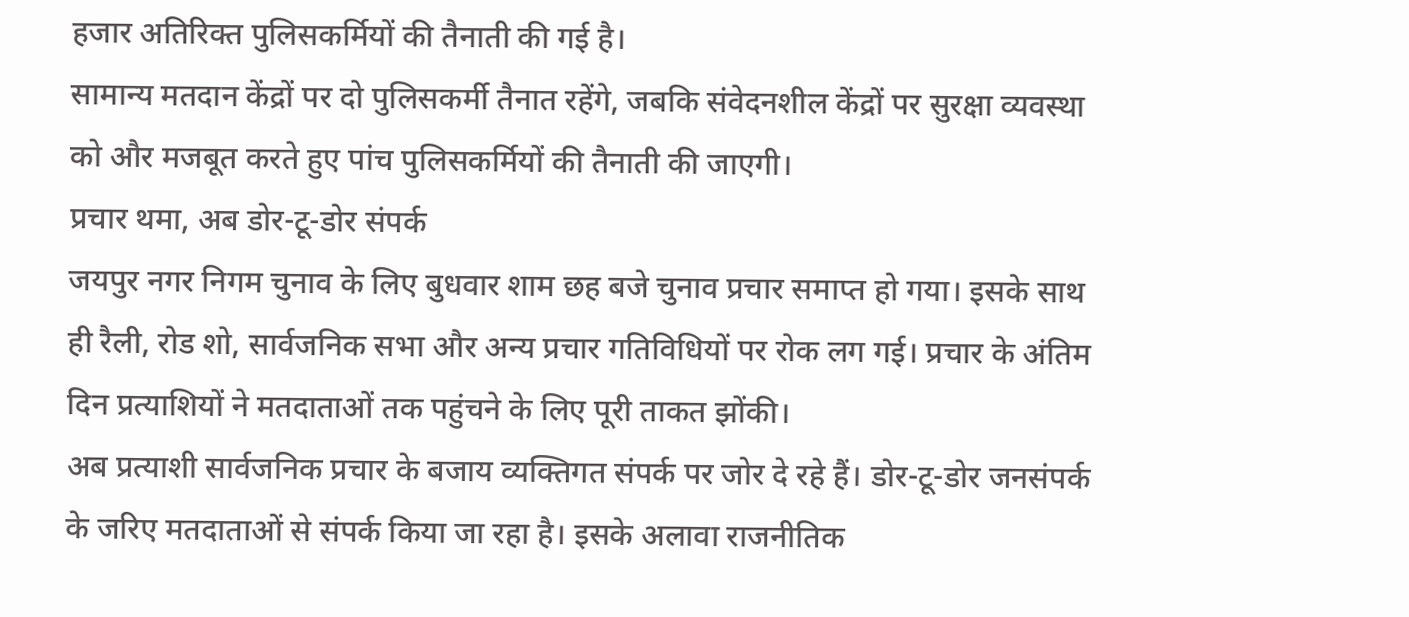हजार अतिरिक्त पुलिसकर्मियों की तैनाती की गई है।
सामान्य मतदान केंद्रों पर दो पुलिसकर्मी तैनात रहेंगे, जबकि संवेदनशील केंद्रों पर सुरक्षा व्यवस्था को और मजबूत करते हुए पांच पुलिसकर्मियों की तैनाती की जाएगी।
प्रचार थमा, अब डोर-टू-डोर संपर्क
जयपुर नगर निगम चुनाव के लिए बुधवार शाम छह बजे चुनाव प्रचार समाप्त हो गया। इसके साथ ही रैली, रोड शो, सार्वजनिक सभा और अन्य प्रचार गतिविधियों पर रोक लग गई। प्रचार के अंतिम दिन प्रत्याशियों ने मतदाताओं तक पहुंचने के लिए पूरी ताकत झोंकी।
अब प्रत्याशी सार्वजनिक प्रचार के बजाय व्यक्तिगत संपर्क पर जोर दे रहे हैं। डोर-टू-डोर जनसंपर्क के जरिए मतदाताओं से संपर्क किया जा रहा है। इसके अलावा राजनीतिक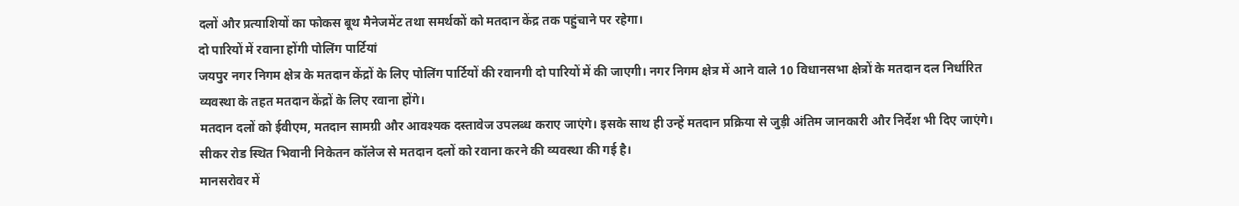दलों और प्रत्याशियों का फोकस बूथ मैनेजमेंट तथा समर्थकों को मतदान केंद्र तक पहुंचाने पर रहेगा।
दो पारियों में रवाना होंगी पोलिंग पार्टियां
जयपुर नगर निगम क्षेत्र के मतदान केंद्रों के लिए पोलिंग पार्टियों की रवानगी दो पारियों में की जाएगी। नगर निगम क्षेत्र में आने वाले 10 विधानसभा क्षेत्रों के मतदान दल निर्धारित व्यवस्था के तहत मतदान केंद्रों के लिए रवाना होंगे।
मतदान दलों को ईवीएम, मतदान सामग्री और आवश्यक दस्तावेज उपलब्ध कराए जाएंगे। इसके साथ ही उन्हें मतदान प्रक्रिया से जुड़ी अंतिम जानकारी और निर्देश भी दिए जाएंगे। सीकर रोड स्थित भिवानी निकेतन कॉलेज से मतदान दलों को रवाना करने की व्यवस्था की गई है।
मानसरोवर में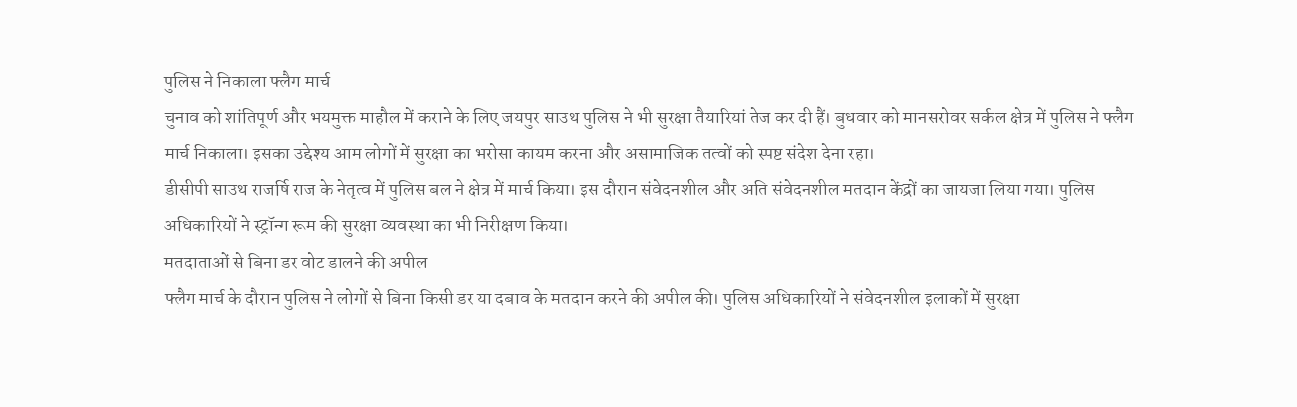पुलिस ने निकाला फ्लैग मार्च
चुनाव को शांतिपूर्ण और भयमुक्त माहौल में कराने के लिए जयपुर साउथ पुलिस ने भी सुरक्षा तैयारियां तेज कर दी हैं। बुधवार को मानसरोवर सर्कल क्षेत्र में पुलिस ने फ्लैग मार्च निकाला। इसका उद्देश्य आम लोगों में सुरक्षा का भरोसा कायम करना और असामाजिक तत्वों को स्पष्ट संदेश देना रहा।
डीसीपी साउथ राजर्षि राज के नेतृत्व में पुलिस बल ने क्षेत्र में मार्च किया। इस दौरान संवेदनशील और अति संवेदनशील मतदान केंद्रों का जायजा लिया गया। पुलिस अधिकारियों ने स्ट्रॉन्ग रूम की सुरक्षा व्यवस्था का भी निरीक्षण किया।
मतदाताओं से बिना डर वोट डालने की अपील
फ्लैग मार्च के दौरान पुलिस ने लोगों से बिना किसी डर या दबाव के मतदान करने की अपील की। पुलिस अधिकारियों ने संवेदनशील इलाकों में सुरक्षा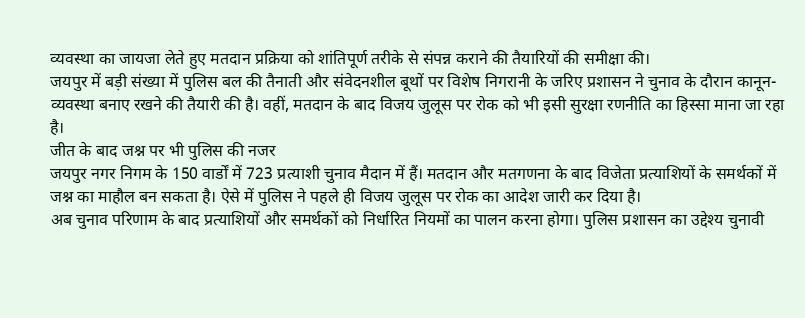व्यवस्था का जायजा लेते हुए मतदान प्रक्रिया को शांतिपूर्ण तरीके से संपन्न कराने की तैयारियों की समीक्षा की।
जयपुर में बड़ी संख्या में पुलिस बल की तैनाती और संवेदनशील बूथों पर विशेष निगरानी के जरिए प्रशासन ने चुनाव के दौरान कानून-व्यवस्था बनाए रखने की तैयारी की है। वहीं, मतदान के बाद विजय जुलूस पर रोक को भी इसी सुरक्षा रणनीति का हिस्सा माना जा रहा है।
जीत के बाद जश्न पर भी पुलिस की नजर
जयपुर नगर निगम के 150 वार्डों में 723 प्रत्याशी चुनाव मैदान में हैं। मतदान और मतगणना के बाद विजेता प्रत्याशियों के समर्थकों में जश्न का माहौल बन सकता है। ऐसे में पुलिस ने पहले ही विजय जुलूस पर रोक का आदेश जारी कर दिया है।
अब चुनाव परिणाम के बाद प्रत्याशियों और समर्थकों को निर्धारित नियमों का पालन करना होगा। पुलिस प्रशासन का उद्देश्य चुनावी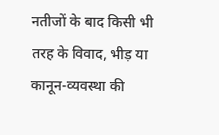नतीजों के बाद किसी भी तरह के विवाद, भीड़ या कानून-व्यवस्था की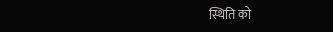स्थिति को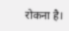रोकना है।